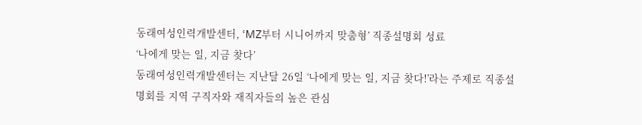동래여성인력개발센터, ‘MZ부터 시니어까지 맞춤형’ 직종설명회 성료
‘나에게 맞는 일, 지금 찾다’
동래여성인력개발센터는 지난달 26일 ‘나에게 맞는 일, 지금 찾다!’라는 주제로 직종설명회를 지역 구직자와 재직자들의 높은 관심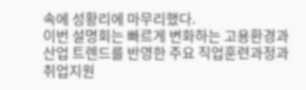속에 성황리에 마무리했다.
이번 설명회는 빠르게 변화하는 고용환경과 산업 트렌드를 반영한 주요 직업훈련과정과 취업지원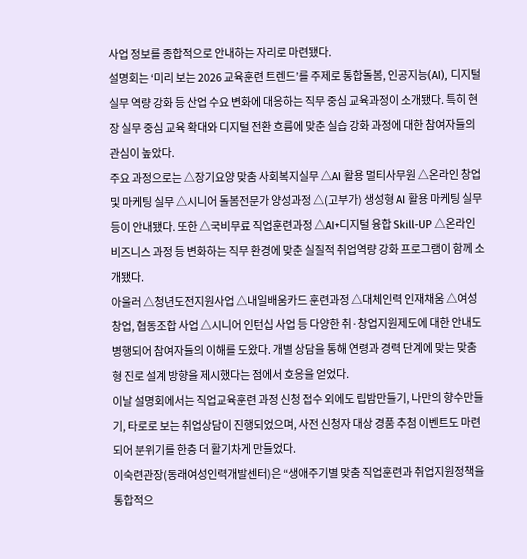사업 정보를 종합적으로 안내하는 자리로 마련됐다.
설명회는 ‘미리 보는 2026 교육훈련 트렌드’를 주제로 통합돌봄, 인공지능(AI), 디지털 실무 역량 강화 등 산업 수요 변화에 대응하는 직무 중심 교육과정이 소개됐다. 특히 현장 실무 중심 교육 확대와 디지털 전환 흐름에 맞춘 실습 강화 과정에 대한 참여자들의 관심이 높았다.
주요 과정으로는 △장기요양 맞춤 사회복지실무 △AI 활용 멀티사무원 △온라인 창업 및 마케팅 실무 △시니어 돌봄전문가 양성과정 △(고부가) 생성형 AI 활용 마케팅 실무 등이 안내됐다. 또한 △국비무료 직업훈련과정 △AI+디지털 융합 Skill-UP △온라인 비즈니스 과정 등 변화하는 직무 환경에 맞춘 실질적 취업역량 강화 프로그램이 함께 소개됐다.
아울러 △청년도전지원사업 △내일배움카드 훈련과정 △대체인력 인재채움 △여성 창업, 협동조합 사업 △시니어 인턴십 사업 등 다양한 취·창업지원제도에 대한 안내도 병행되어 참여자들의 이해를 도왔다. 개별 상담을 통해 연령과 경력 단계에 맞는 맞춤형 진로 설계 방향을 제시했다는 점에서 호응을 얻었다.
이날 설명회에서는 직업교육훈련 과정 신청 접수 외에도 립밤만들기, 나만의 향수만들기, 타로로 보는 취업상담이 진행되었으며, 사전 신청자 대상 경품 추첨 이벤트도 마련되어 분위기를 한층 더 활기차게 만들었다.
이숙련관장(동래여성인력개발센터)은 “생애주기별 맞춤 직업훈련과 취업지원정책을 통합적으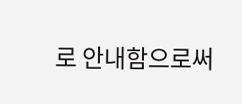로 안내함으로써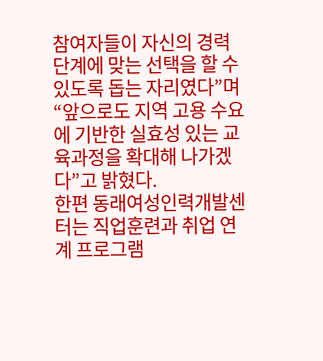참여자들이 자신의 경력 단계에 맞는 선택을 할 수 있도록 돕는 자리였다”며 “앞으로도 지역 고용 수요에 기반한 실효성 있는 교육과정을 확대해 나가겠다”고 밝혔다.
한편 동래여성인력개발센터는 직업훈련과 취업 연계 프로그램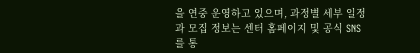을 연중 운영하고 있으며, 과정별 세부 일정과 모집 정보는 센터 홈페이지 및 공식 SNS를 통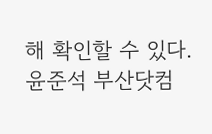해 확인할 수 있다.
윤준석 부산닷컴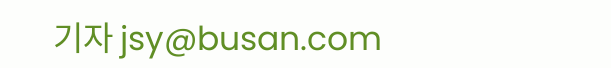기자 jsy@busan.com